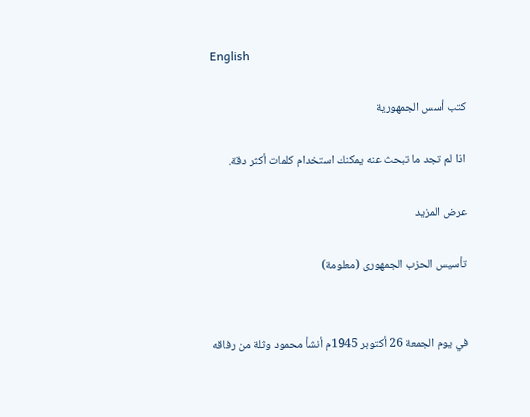English

كتب أسس الجمهورية

اذا لم تجد ما تبحث عنه يمكنك استخدام كلمات أكثر دقة.

عرض المزيد

تأسيس الحزب الجمهورى (معلومة)


في يوم الجمعة 26 أكتوبر 1945م أنشأ محمود وثلة من رفاقه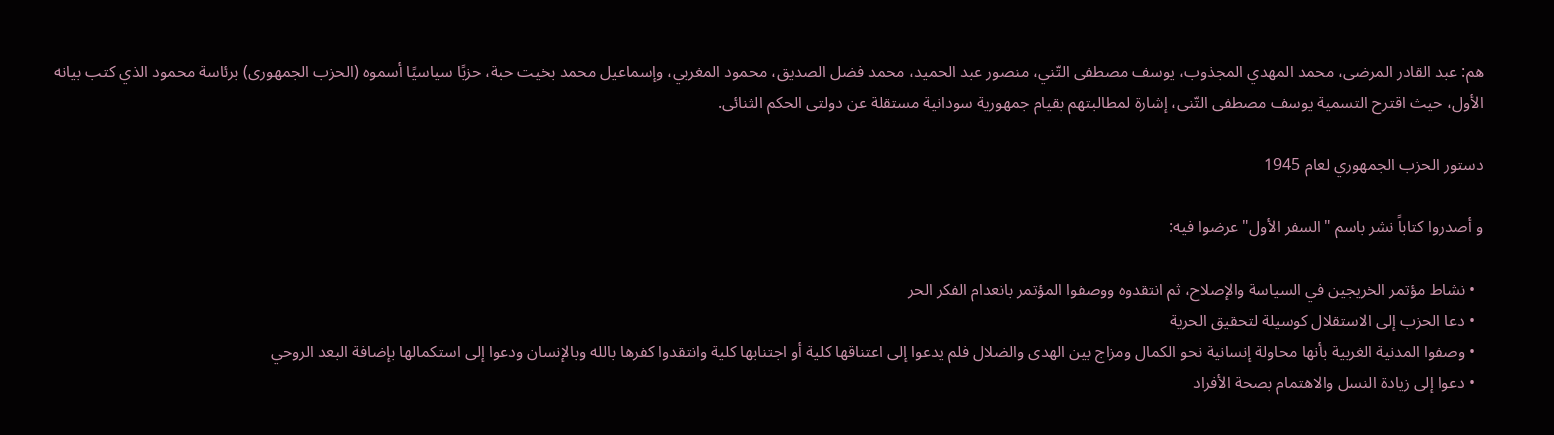هم: عبد القادر المرضى، محمد المهدي المجذوب، يوسف مصطفى التّني، منصور عبد الحميد، محمد فضل الصديق، محمود المغربي، وإسماعيل محمد بخيت حبة، حزبًا سياسيًا أسموه (الحزب الجمهورى) برئاسة محمود الذي كتب بيانه الأول، حيث اقترح التسمية يوسف مصطفى التّنى، إشارة لمطالبتهم بقيام جمهورية سودانية مستقلة عن دولتى الحكم الثنائى.

دستور الحزب الجمهوري لعام 1945

و أصدروا كتاباً نشر باسم "السفر الأول" عرضوا فيه:

  • نشاط مؤتمر الخريجين في السياسة والإصلاح، ثم انتقدوه ووصفوا المؤتمر بانعدام الفكر الحر
  • دعا الحزب إلى الاستقلال كوسيلة لتحقيق الحرية
  • وصفوا المدنية الغربية بأنها محاولة إنسانية نحو الكمال ومزاج بين الهدى والضلال فلم يدعوا إلى اعتناقها كلية أو اجتنابها كلية وانتقدوا كفرها بالله وبالإنسان ودعوا إلى استكمالها بإضافة البعد الروحي
  • دعوا إلى زيادة النسل والاهتمام بصحة الأفراد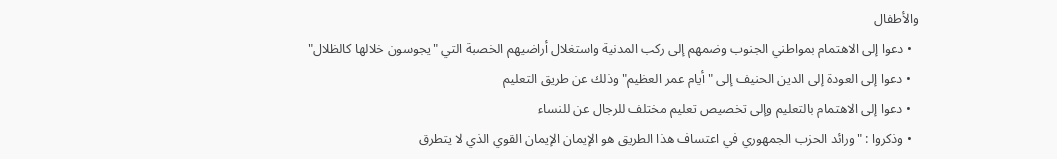والأطفال
  • دعوا إلى الاهتمام بمواطني الجنوب وضمهم إلى ركب المدنية واستغلال أراضيهم الخصبة التي "يجوسون خلالها كالظلال"
  • دعوا إلى العودة إلى الدين الحنيف إلى " أيام عمر العظيم" وذلك عن طريق التعليم
  • دعوا إلى الاهتمام بالتعليم وإلى تخصيص تعليم مختلف للرجال عن للنساء
  • وذكروا : "ورائد الحزب الجمهوري في اعتساف هذا الطريق هو الإيمان الإيمان القوي الذي لا يتطرق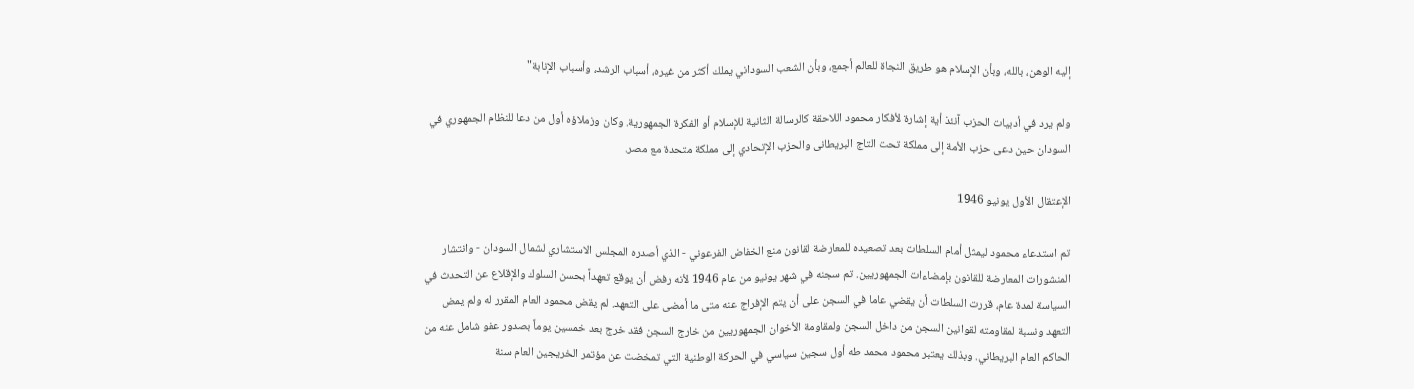إليه الوهن، بالله، وبأن الإسلام هو طريق النجاة للعالم أجمع، وبأن الشعب السوداني يملك أكثر من غيره، أسباب الرشد، وأسباب الإنابة"

ولم يرد في أدبيات الحزب آنئذ أية إشارة لأفكار محمود اللاحقة كالرسالة الثانية للإسلام أو الفكرة الجمهورية. وكان وزملاؤه أول من دعا للنظام الجمهوري في السودان حين دعى حزب الأمة إلى مملكة تحت التاج البريطانى والحزب الإتحادي إلى مملكة متحدة مع مصر.

الإعتقال الأول يونيو 1946

تم استدعاء محمود ليمثل أمام السلطات بعد تصعيده للمعارضة لقانون منع الخفاض الفرعوني - الذي أصدره المجلس الاستشاري لشمال السودان - وانتشار المنشورات المعارضة للقانون بإمضاءات الجمهوريين. تم سجنه في شهر يونيو من عام 1946 لأنه رفض أن يوقع تعهداً بحسن السلوك والإقلاع عن التحدث في السياسة لمدة عام، قررت السلطات أن يقضي عاما في السجن على أن يتم الإفراج عنه متى ما أمضى على التعهد. لم يقض محمود العام المقرر له ولم يمض التعهد ونسبة لمقاومته لقوانين السجن من داخل السجن ولمقاومة الأخوان الجمهوريين من خارج السجن فقد خرج بعد خمسين يوماً بصدور عفو شامل عنه من الحاكم العام البريطاني. وبذلك يعتبر محمود محمد طه أول سجين سياسي في الحركة الوطنية التي تمخضت عن مؤتمر الخريجين العام سنة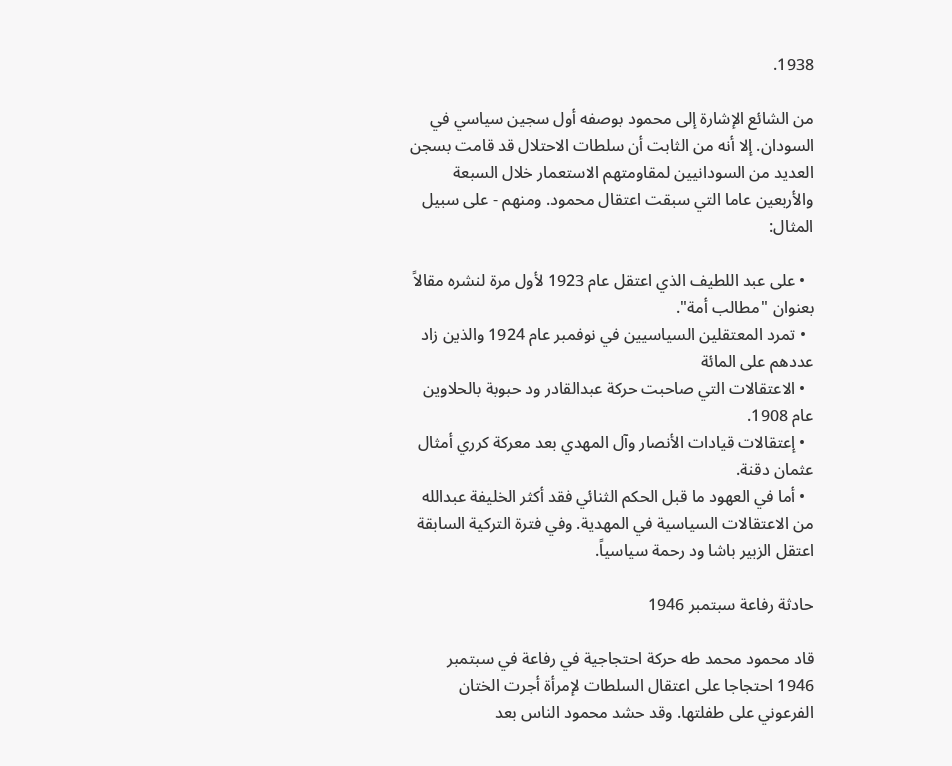1938.

من الشائع الإشارة إلى محمود بوصفه أول سجين سياسي في السودان. إلا أنه من الثابت أن سلطات الاحتلال قد قامت بسجن العديد من السودانيين لمقاومتهم الاستعمار خلال السبعة والأربعين عاما التي سبقت اعتقال محمود. ومنهم - على سبيل المثال:

  • على عبد اللطيف الذي اعتقل عام 1923 لأول مرة لنشره مقالاً بعنوان "مطالب أمة".
  • تمرد المعتقلين السياسيين في نوفمبر عام 1924 والذين زاد عددهم على المائة
  • الاعتقالات التي صاحبت حركة عبدالقادر ود حبوبة بالحلاوين عام 1908.
  • إعتقالات قيادات الأنصار وآل المهدي بعد معركة كرري أمثال عثمان دقنة.
  • أما في العهود ما قبل الحكم الثنائي فقد أكثر الخليفة عبدالله من الاعتقالات السياسية في المهدية. وفي فترة التركية السابقة اعتقل الزبير باشا ود رحمة سياسياً.

حادثة رفاعة سبتمبر 1946

قاد محمود محمد طه حركة احتجاجية في رفاعة في سبتمبر 1946 احتجاجا على اعتقال السلطات لإمرأة أجرت الختان الفرعوني على طفلتها. وقد حشد محمود الناس بعد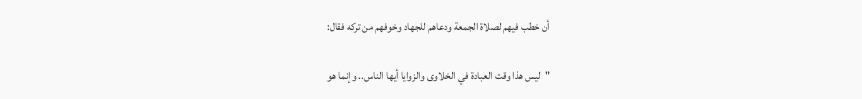أن خطب فيهم لصلاة الجمعة ودعاهم للجهاد وخوفهم من تركه فقال:

"ليس هذا وقت العبادة في الخلاوى والزوايا أيها الناس.. وإنما هو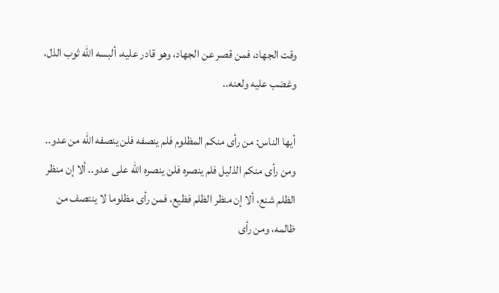وقت الجهاد، فمن قصر عن الجهاد، وهو قادر عليه، ألبسه الله ثوب الذل، وغضب عليه ولعنه..

أيها الناس: من رأى منكم المظلوم فلم ينصفه فلن ينصفه الله من عدو.. ومن رأى منكم الذليل فلم ينصره فلن ينصره الله على عدو.. ألا إن منظر الظلم شنع، ألا إن منظر الظلم فظيع، فمن رأى مظلوما لا ينتصف من ظالمه، ومن رأى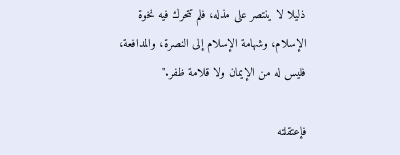ذليلا لا ينتصر على مذله، فلم تتحرك فيه نخوة الإسلام، وشهامة الإسلام إلى النصرة، والمدافعة، فليس له من الإيمان ولا قلامة ظفر."

فإعتقلته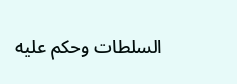السلطات وحكم عليه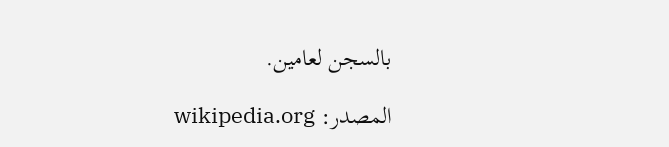بالسجن لعامين.

المصدر: wikipedia.org